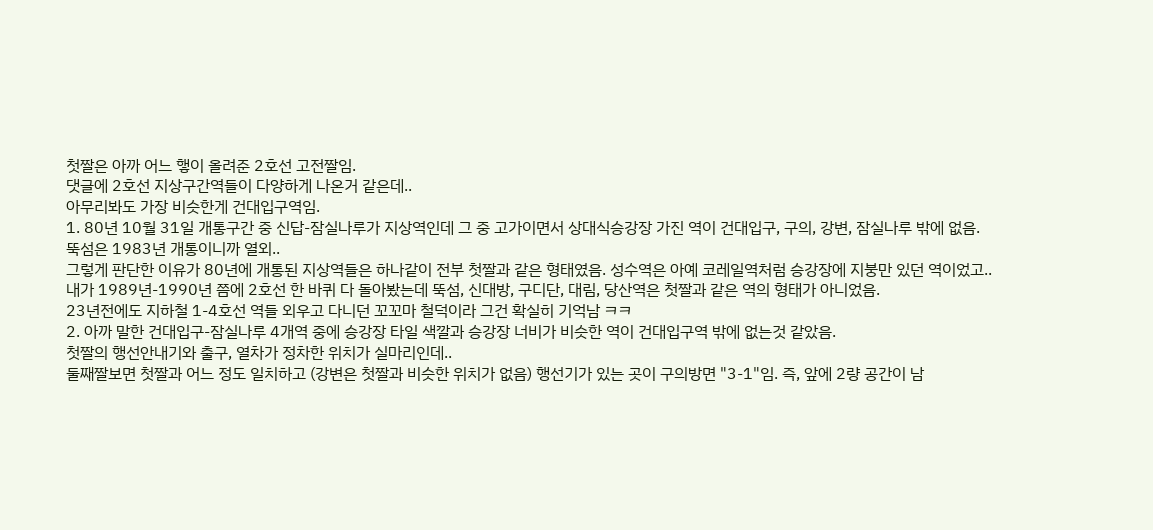첫짤은 아까 어느 햏이 올려준 2호선 고전짤임.
댓글에 2호선 지상구간역들이 다양하게 나온거 같은데..
아무리봐도 가장 비슷한게 건대입구역임.
1. 80년 10월 31일 개통구간 중 신답-잠실나루가 지상역인데 그 중 고가이면서 상대식승강장 가진 역이 건대입구, 구의, 강변, 잠실나루 밖에 없음.
뚝섬은 1983년 개통이니까 열외..
그렇게 판단한 이유가 80년에 개통된 지상역들은 하나같이 전부 첫짤과 같은 형태였음. 성수역은 아예 코레일역처럼 승강장에 지붕만 있던 역이었고..
내가 1989년-1990년 쯤에 2호선 한 바퀴 다 돌아봤는데 뚝섬, 신대방, 구디단, 대림, 당산역은 첫짤과 같은 역의 형태가 아니었음.
23년전에도 지하철 1-4호선 역들 외우고 다니던 꼬꼬마 철덕이라 그건 확실히 기억남 ㅋㅋ
2. 아까 말한 건대입구-잠실나루 4개역 중에 승강장 타일 색깔과 승강장 너비가 비슷한 역이 건대입구역 밖에 없는것 같았음.
첫짤의 행선안내기와 출구, 열차가 정차한 위치가 실마리인데..
둘째짤보면 첫짤과 어느 정도 일치하고 (강변은 첫짤과 비슷한 위치가 없음) 행선기가 있는 곳이 구의방면 "3-1"임. 즉, 앞에 2량 공간이 남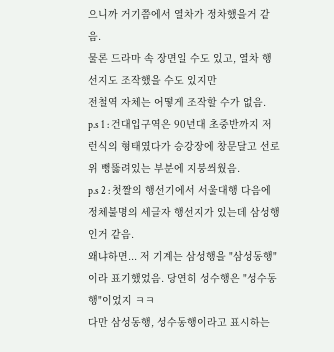으니까 거기쯤에서 열차가 정차했을거 같음.
물론 드라마 속 장면일 수도 있고, 열차 행선지도 조작했을 수도 있지만
전철역 자체는 어떻게 조작할 수가 없음.
p.s 1 : 건대입구역은 90년대 초중반까지 저런식의 형태였다가 승강장에 창문달고 선로 위 뻥뚫려있는 부분에 지붕씌웠음.
p.s 2 : 첫짤의 행선기에서 서울대행 다음에 정체불명의 세글자 행선지가 있는데 삼성행인거 같음.
왜냐하면... 저 기계는 삼성행을 "삼성동행"이라 표기했었음. 당연히 성수행은 "성수동행"이었지 ㅋㅋ
다만 삼성동행, 성수동행이라고 표시하는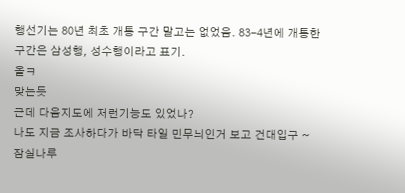행선기는 80년 최초 개통 구간 말고는 없었음. 83-4년에 개통한 구간은 삼성행, 성수행이라고 표기.
올ㅋ
맞는듯
근데 다음지도에 저런기능도 있었나?
나도 지금 조사하다가 바닥 타일 민무늬인거 보고 건대입구 ~ 잠실나루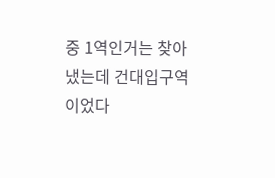중 1역인거는 찾아냈는데 건대입구역이었다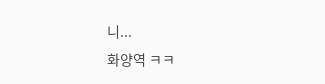니...
화양역 ㅋㅋ